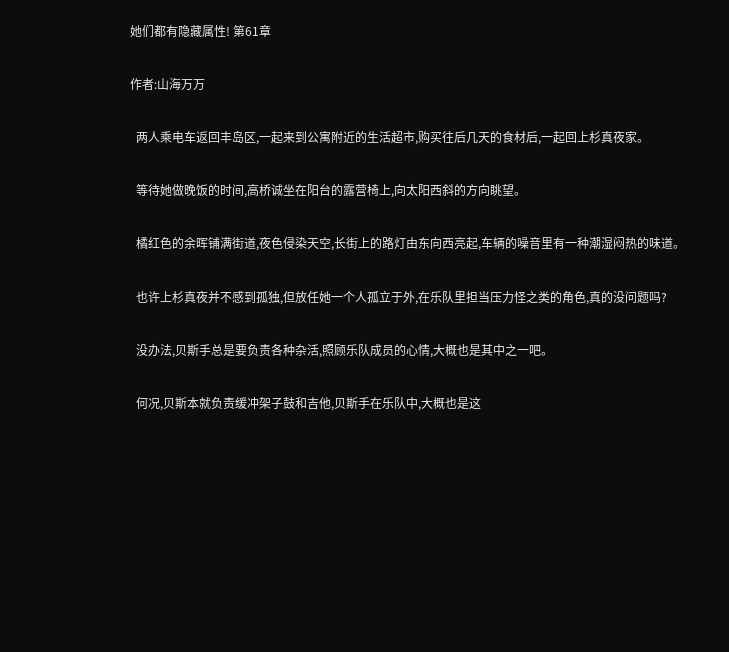她们都有隐藏属性! 第61章

作者:山海万万

  两人乘电车返回丰岛区,一起来到公寓附近的生活超市,购买往后几天的食材后,一起回上杉真夜家。

  等待她做晚饭的时间,高桥诚坐在阳台的露营椅上,向太阳西斜的方向眺望。

  橘红色的余晖铺满街道,夜色侵染天空,长街上的路灯由东向西亮起,车辆的噪音里有一种潮湿闷热的味道。

  也许上杉真夜并不感到孤独,但放任她一个人孤立于外,在乐队里担当压力怪之类的角色,真的没问题吗?

  没办法,贝斯手总是要负责各种杂活,照顾乐队成员的心情,大概也是其中之一吧。

  何况,贝斯本就负责缓冲架子鼓和吉他,贝斯手在乐队中,大概也是这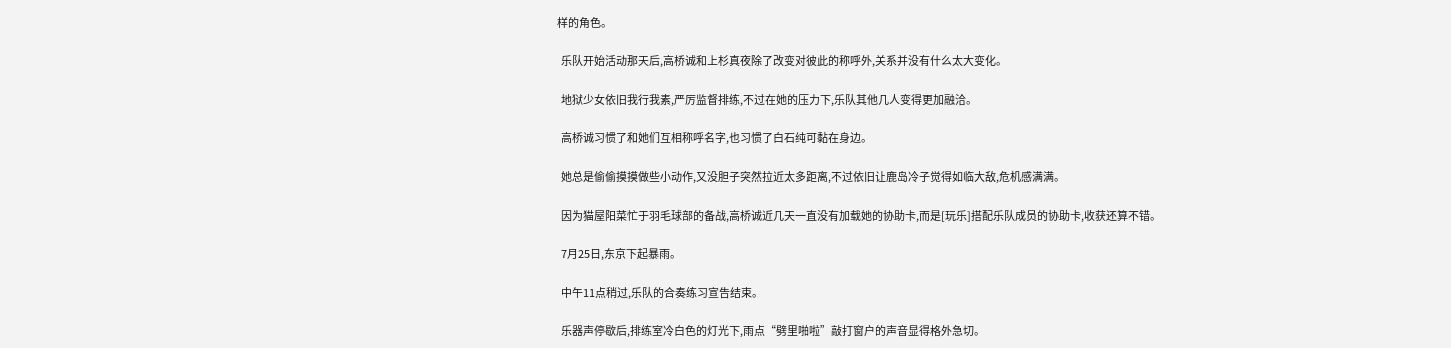样的角色。

  乐队开始活动那天后,高桥诚和上杉真夜除了改变对彼此的称呼外,关系并没有什么太大变化。

  地狱少女依旧我行我素,严厉监督排练,不过在她的压力下,乐队其他几人变得更加融洽。

  高桥诚习惯了和她们互相称呼名字,也习惯了白石纯可黏在身边。

  她总是偷偷摸摸做些小动作,又没胆子突然拉近太多距离,不过依旧让鹿岛冷子觉得如临大敌,危机感满满。

  因为猫屋阳菜忙于羽毛球部的备战,高桥诚近几天一直没有加载她的协助卡,而是[玩乐]搭配乐队成员的协助卡,收获还算不错。

  7月25日,东京下起暴雨。

  中午11点稍过,乐队的合奏练习宣告结束。

  乐器声停歇后,排练室冷白色的灯光下,雨点“劈里啪啦”敲打窗户的声音显得格外急切。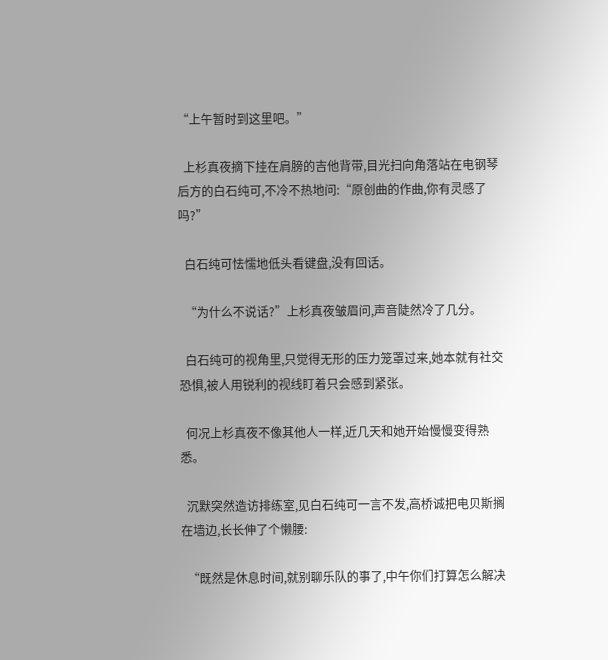“上午暂时到这里吧。”

  上杉真夜摘下挂在肩膀的吉他背带,目光扫向角落站在电钢琴后方的白石纯可,不冷不热地问:“原创曲的作曲,你有灵感了吗?”

  白石纯可怯懦地低头看键盘,没有回话。

  “为什么不说话?”上杉真夜皱眉问,声音陡然冷了几分。

  白石纯可的视角里,只觉得无形的压力笼罩过来,她本就有社交恐惧,被人用锐利的视线盯着只会感到紧张。

  何况上杉真夜不像其他人一样,近几天和她开始慢慢变得熟悉。

  沉默突然造访排练室,见白石纯可一言不发,高桥诚把电贝斯搁在墙边,长长伸了个懒腰:

  “既然是休息时间,就别聊乐队的事了,中午你们打算怎么解决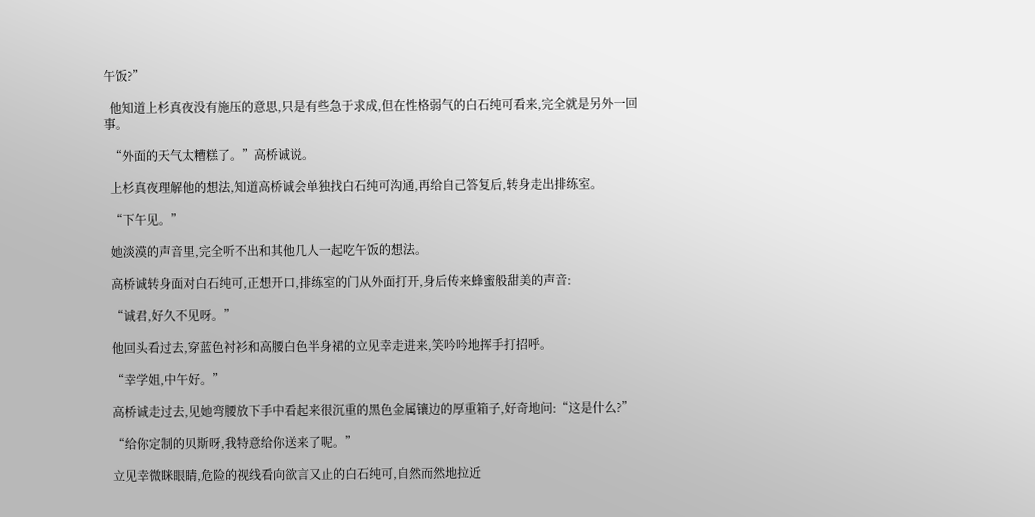午饭?”

  他知道上杉真夜没有施压的意思,只是有些急于求成,但在性格弱气的白石纯可看来,完全就是另外一回事。

  “外面的天气太糟糕了。”高桥诚说。

  上杉真夜理解他的想法,知道高桥诚会单独找白石纯可沟通,再给自己答复后,转身走出排练室。

  “下午见。”

  她淡漠的声音里,完全听不出和其他几人一起吃午饭的想法。

  高桥诚转身面对白石纯可,正想开口,排练室的门从外面打开,身后传来蜂蜜般甜美的声音:

  “诚君,好久不见呀。”

  他回头看过去,穿蓝色衬衫和高腰白色半身裙的立见幸走进来,笑吟吟地挥手打招呼。

  “幸学姐,中午好。”

  高桥诚走过去,见她弯腰放下手中看起来很沉重的黑色金属镶边的厚重箱子,好奇地问:“这是什么?”

  “给你定制的贝斯呀,我特意给你送来了呢。”

  立见幸微眯眼睛,危险的视线看向欲言又止的白石纯可,自然而然地拉近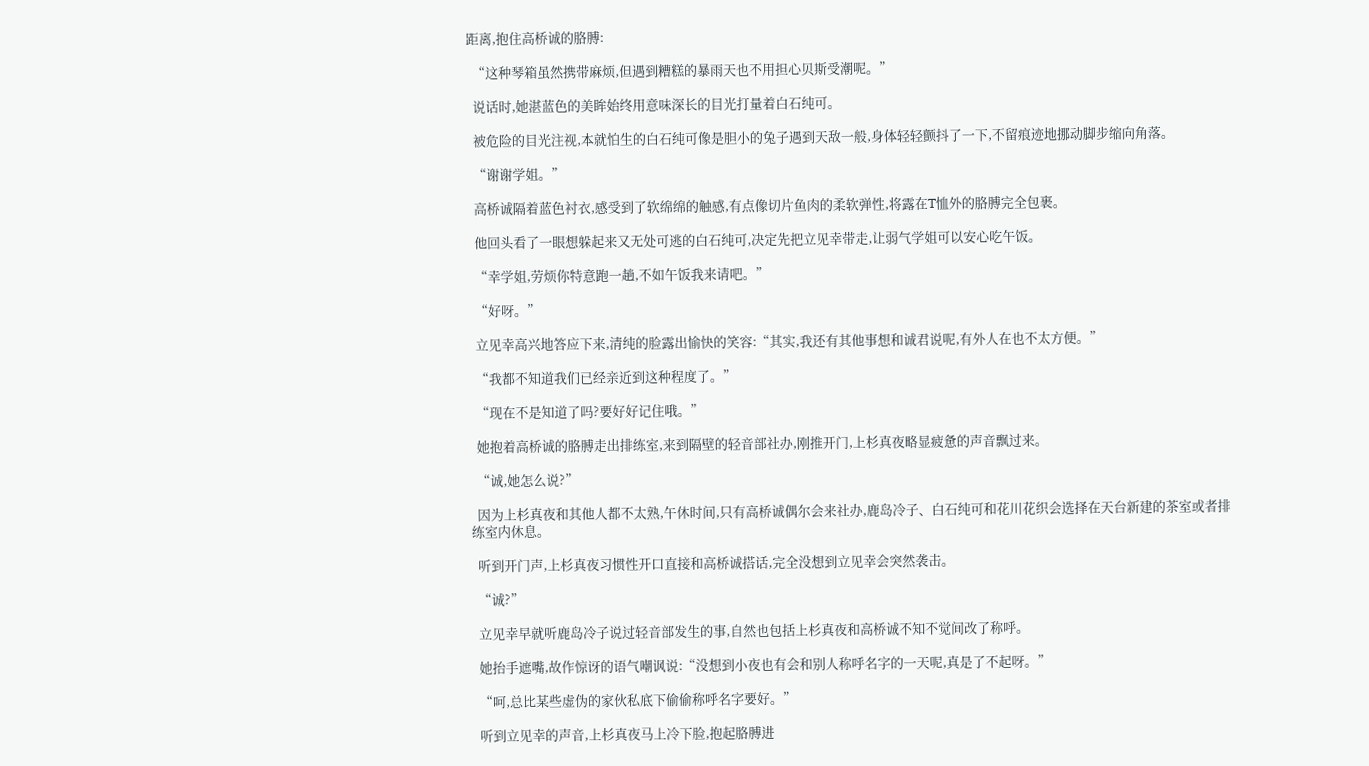距离,抱住高桥诚的胳膊:

  “这种琴箱虽然携带麻烦,但遇到糟糕的暴雨天也不用担心贝斯受潮呢。”

  说话时,她湛蓝色的美眸始终用意味深长的目光打量着白石纯可。

  被危险的目光注视,本就怕生的白石纯可像是胆小的兔子遇到天敌一般,身体轻轻颤抖了一下,不留痕迹地挪动脚步缩向角落。

  “谢谢学姐。”

  高桥诚隔着蓝色衬衣,感受到了软绵绵的触感,有点像切片鱼肉的柔软弹性,将露在T恤外的胳膊完全包裹。

  他回头看了一眼想躲起来又无处可逃的白石纯可,决定先把立见幸带走,让弱气学姐可以安心吃午饭。

  “幸学姐,劳烦你特意跑一趟,不如午饭我来请吧。”

  “好呀。”

  立见幸高兴地答应下来,清纯的脸露出愉快的笑容:“其实,我还有其他事想和诚君说呢,有外人在也不太方便。”

  “我都不知道我们已经亲近到这种程度了。”

  “现在不是知道了吗?要好好记住哦。”

  她抱着高桥诚的胳膊走出排练室,来到隔壁的轻音部社办,刚推开门,上杉真夜略显疲惫的声音飘过来。

  “诚,她怎么说?”

  因为上杉真夜和其他人都不太熟,午休时间,只有高桥诚偶尔会来社办,鹿岛冷子、白石纯可和花川花织会选择在天台新建的茶室或者排练室内休息。

  听到开门声,上杉真夜习惯性开口直接和高桥诚搭话,完全没想到立见幸会突然袭击。

  “诚?”

  立见幸早就听鹿岛冷子说过轻音部发生的事,自然也包括上杉真夜和高桥诚不知不觉间改了称呼。

  她抬手遮嘴,故作惊讶的语气嘲讽说:“没想到小夜也有会和别人称呼名字的一天呢,真是了不起呀。”

  “呵,总比某些虚伪的家伙私底下偷偷称呼名字要好。”

  听到立见幸的声音,上杉真夜马上冷下脸,抱起胳膊进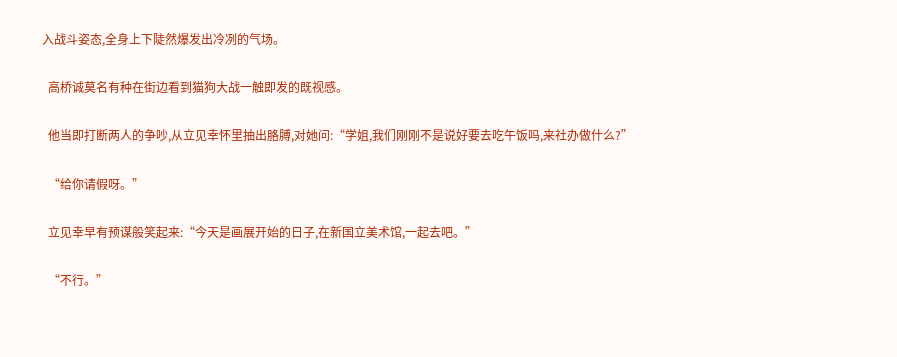入战斗姿态,全身上下陡然爆发出冷冽的气场。

  高桥诚莫名有种在街边看到猫狗大战一触即发的既视感。

  他当即打断两人的争吵,从立见幸怀里抽出胳膊,对她问:“学姐,我们刚刚不是说好要去吃午饭吗,来社办做什么?”

  “给你请假呀。”

  立见幸早有预谋般笑起来:“今天是画展开始的日子,在新国立美术馆,一起去吧。”

  “不行。”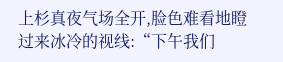上杉真夜气场全开,脸色难看地瞪过来冰冷的视线:“下午我们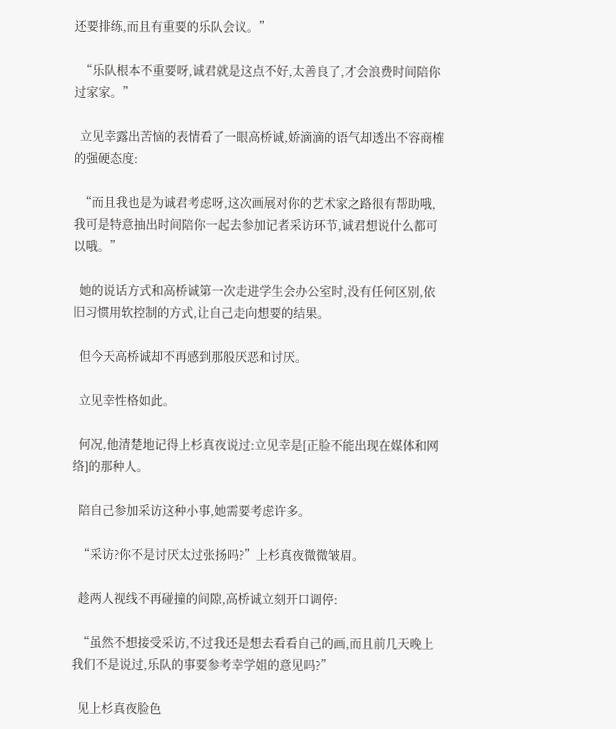还要排练,而且有重要的乐队会议。”

  “乐队根本不重要呀,诚君就是这点不好,太善良了,才会浪费时间陪你过家家。”

  立见幸露出苦恼的表情看了一眼高桥诚,娇滴滴的语气却透出不容商榷的强硬态度:

  “而且我也是为诚君考虑呀,这次画展对你的艺术家之路很有帮助哦,我可是特意抽出时间陪你一起去参加记者采访环节,诚君想说什么都可以哦。”

  她的说话方式和高桥诚第一次走进学生会办公室时,没有任何区别,依旧习惯用软控制的方式,让自己走向想要的结果。

  但今天高桥诚却不再感到那般厌恶和讨厌。

  立见幸性格如此。

  何况,他清楚地记得上杉真夜说过:立见幸是[正脸不能出现在媒体和网络]的那种人。

  陪自己参加采访这种小事,她需要考虑许多。

  “采访?你不是讨厌太过张扬吗?”上杉真夜微微皱眉。

  趁两人视线不再碰撞的间隙,高桥诚立刻开口调停:

  “虽然不想接受采访,不过我还是想去看看自己的画,而且前几天晚上我们不是说过,乐队的事要参考幸学姐的意见吗?”

  见上杉真夜脸色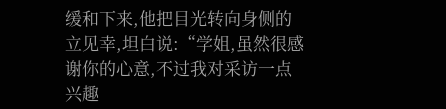缓和下来,他把目光转向身侧的立见幸,坦白说:“学姐,虽然很感谢你的心意,不过我对采访一点兴趣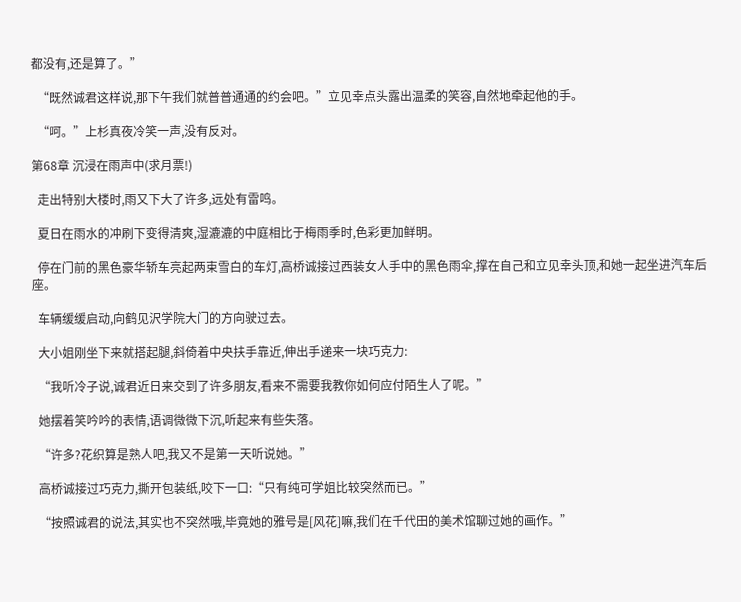都没有,还是算了。”

  “既然诚君这样说,那下午我们就普普通通的约会吧。”立见幸点头露出温柔的笑容,自然地牵起他的手。

  “呵。”上杉真夜冷笑一声,没有反对。

第68章 沉浸在雨声中(求月票!)

  走出特别大楼时,雨又下大了许多,远处有雷鸣。

  夏日在雨水的冲刷下变得清爽,湿漉漉的中庭相比于梅雨季时,色彩更加鲜明。

  停在门前的黑色豪华轿车亮起两束雪白的车灯,高桥诚接过西装女人手中的黑色雨伞,撑在自己和立见幸头顶,和她一起坐进汽车后座。

  车辆缓缓启动,向鹤见沢学院大门的方向驶过去。

  大小姐刚坐下来就搭起腿,斜倚着中央扶手靠近,伸出手递来一块巧克力:

  “我听冷子说,诚君近日来交到了许多朋友,看来不需要我教你如何应付陌生人了呢。”

  她摆着笑吟吟的表情,语调微微下沉,听起来有些失落。

  “许多?花织算是熟人吧,我又不是第一天听说她。”

  高桥诚接过巧克力,撕开包装纸,咬下一口:“只有纯可学姐比较突然而已。”

  “按照诚君的说法,其实也不突然哦,毕竟她的雅号是[风花]嘛,我们在千代田的美术馆聊过她的画作。”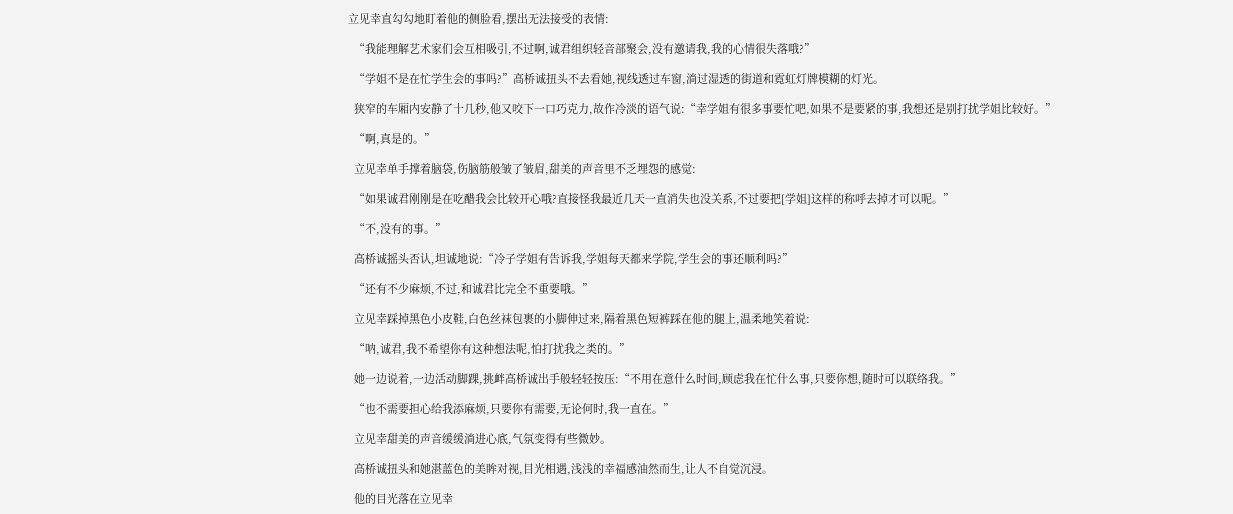立见幸直勾勾地盯着他的侧脸看,摆出无法接受的表情:

  “我能理解艺术家们会互相吸引,不过啊,诚君组织轻音部聚会,没有邀请我,我的心情很失落哦?”

  “学姐不是在忙学生会的事吗?”高桥诚扭头不去看她,视线透过车窗,淌过湿透的街道和霓虹灯牌模糊的灯光。

  狭窄的车厢内安静了十几秒,他又咬下一口巧克力,故作冷淡的语气说:“幸学姐有很多事要忙吧,如果不是要紧的事,我想还是别打扰学姐比较好。”

  “啊,真是的。”

  立见幸单手撑着脑袋,伤脑筋般皱了皱眉,甜美的声音里不乏埋怨的感觉:

  “如果诚君刚刚是在吃醋我会比较开心哦?直接怪我最近几天一直消失也没关系,不过要把[学姐]这样的称呼去掉才可以呢。”

  “不,没有的事。”

  高桥诚摇头否认,坦诚地说:“冷子学姐有告诉我,学姐每天都来学院,学生会的事还顺利吗?”

  “还有不少麻烦,不过,和诚君比完全不重要哦。”

  立见幸踩掉黑色小皮鞋,白色丝袜包裹的小脚伸过来,隔着黑色短裤踩在他的腿上,温柔地笑着说:

  “呐,诚君,我不希望你有这种想法呢,怕打扰我之类的。”

  她一边说着,一边活动脚踝,挑衅高桥诚出手般轻轻按压:“不用在意什么时间,顾虑我在忙什么事,只要你想,随时可以联络我。”

  “也不需要担心给我添麻烦,只要你有需要,无论何时,我一直在。”

  立见幸甜美的声音缓缓淌进心底,气氛变得有些微妙。

  高桥诚扭头和她湛蓝色的美眸对视,目光相遇,浅浅的幸福感油然而生,让人不自觉沉浸。

  他的目光落在立见幸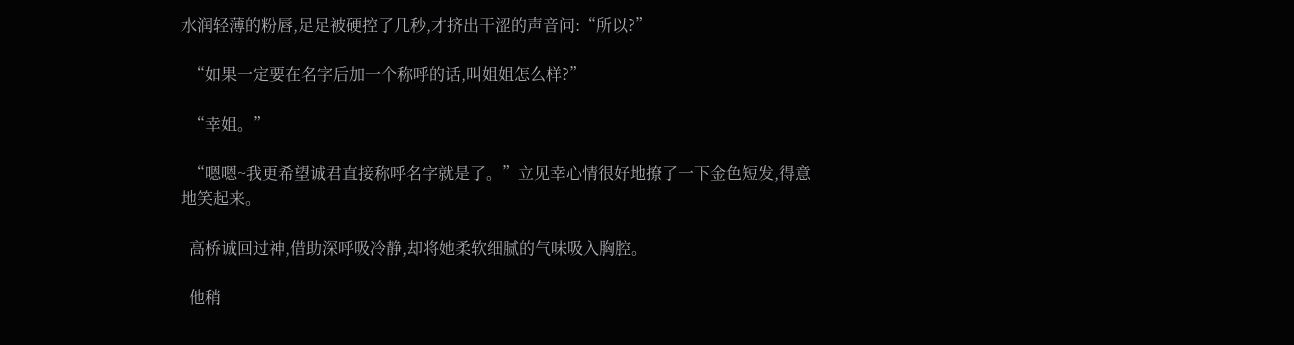水润轻薄的粉唇,足足被硬控了几秒,才挤出干涩的声音问:“所以?”

  “如果一定要在名字后加一个称呼的话,叫姐姐怎么样?”

  “幸姐。”

  “嗯嗯~我更希望诚君直接称呼名字就是了。”立见幸心情很好地撩了一下金色短发,得意地笑起来。

  高桥诚回过神,借助深呼吸冷静,却将她柔软细腻的气味吸入胸腔。

  他稍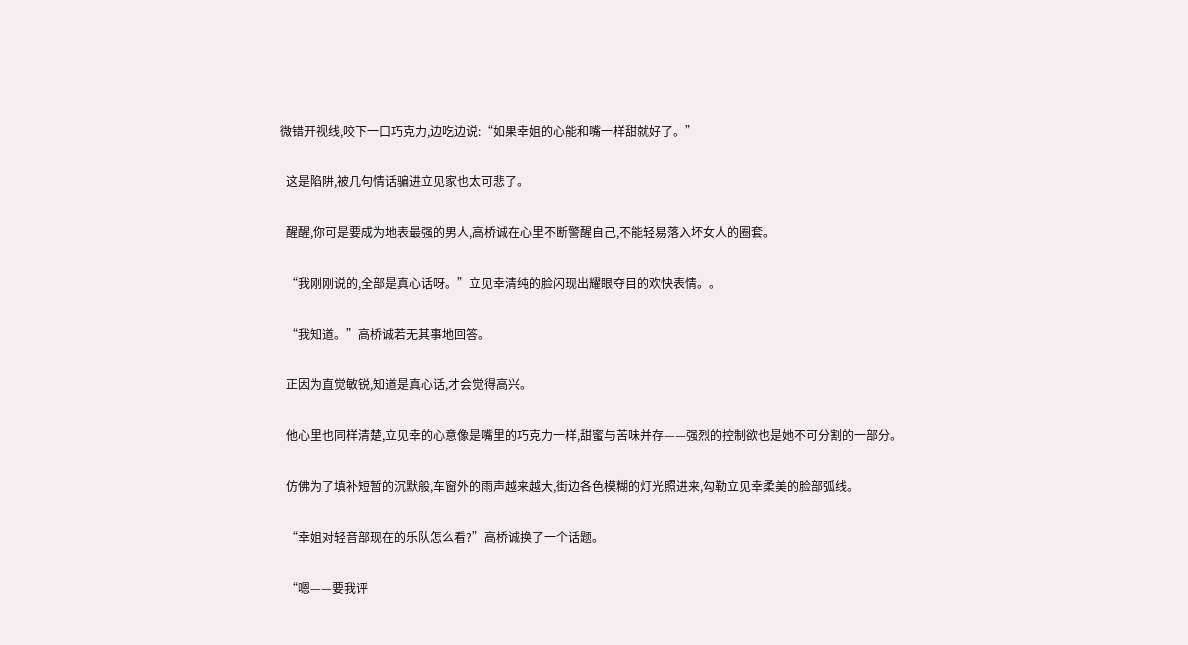微错开视线,咬下一口巧克力,边吃边说:“如果幸姐的心能和嘴一样甜就好了。”

  这是陷阱,被几句情话骗进立见家也太可悲了。

  醒醒,你可是要成为地表最强的男人,高桥诚在心里不断警醒自己,不能轻易落入坏女人的圈套。

  “我刚刚说的,全部是真心话呀。”立见幸清纯的脸闪现出耀眼夺目的欢快表情。。

  “我知道。”高桥诚若无其事地回答。

  正因为直觉敏锐,知道是真心话,才会觉得高兴。

  他心里也同样清楚,立见幸的心意像是嘴里的巧克力一样,甜蜜与苦味并存——强烈的控制欲也是她不可分割的一部分。

  仿佛为了填补短暂的沉默般,车窗外的雨声越来越大,街边各色模糊的灯光照进来,勾勒立见幸柔美的脸部弧线。

  “幸姐对轻音部现在的乐队怎么看?”高桥诚换了一个话题。

  “嗯——要我评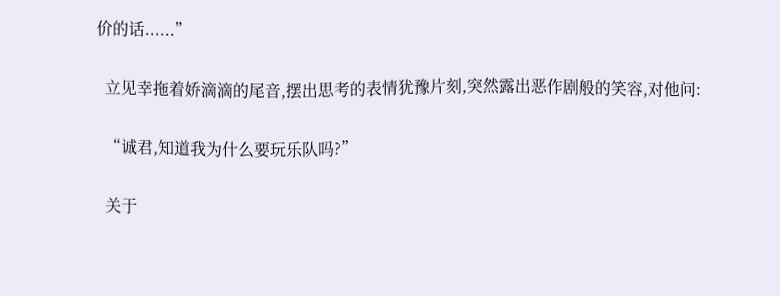价的话......”

  立见幸拖着娇滴滴的尾音,摆出思考的表情犹豫片刻,突然露出恶作剧般的笑容,对他问:

  “诚君,知道我为什么要玩乐队吗?”

  关于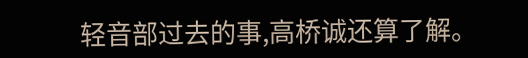轻音部过去的事,高桥诚还算了解。